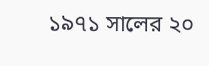১৯৭১ সালের ২০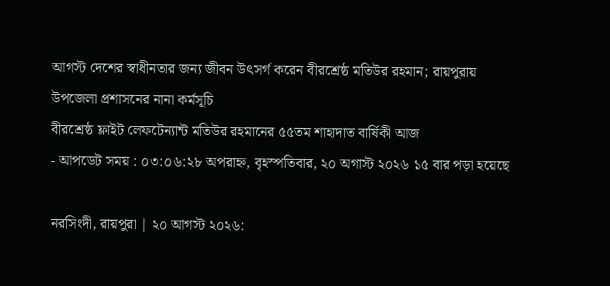আগস্ট দেশের স্বাধীনতার জন্য জীবন উৎসর্গ করেন বীরশ্রেষ্ঠ মতিউর রহমান; রায়পুরায় উপজেলা প্রশাসনের নানা কর্মসূচি
বীরশ্রেষ্ঠ ফ্লাইট লেফটেন্যান্ট মতিউর রহমানের ৫৫তম শাহাদাত বার্ষিকী আজ
- আপডেট সময় : ০৩:০৬:২৮ অপরাহ্ন, বৃহস্পতিবার, ২০ অগাস্ট ২০২৬ ১৫ বার পড়া হয়েছে

নরসিংদী, রায়পুরা | ২০ আগস্ট ২০২৬: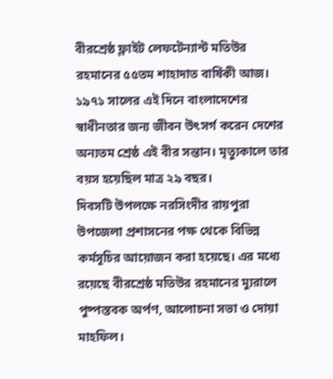বীরশ্রেষ্ঠ ফ্লাইট লেফটেন্যান্ট মতিউর রহমানের ৫৫তম শাহাদাত বার্ষিকী আজ। ১৯৭১ সালের এই দিনে বাংলাদেশের স্বাধীনতার জন্য জীবন উৎসর্গ করেন দেশের অন্যতম শ্রেষ্ঠ এই বীর সন্তান। মৃত্যুকালে তার বয়স হয়েছিল মাত্র ২৯ বছর।
দিবসটি উপলক্ষে নরসিংদীর রায়পুরা উপজেলা প্রশাসনের পক্ষ থেকে বিভিন্ন কর্মসূচির আয়োজন করা হয়েছে। এর মধ্যে রয়েছে বীরশ্রেষ্ঠ মতিউর রহমানের ম্যুরালে পুষ্পস্তবক অর্পণ, আলোচনা সভা ও দোয়া মাহফিল।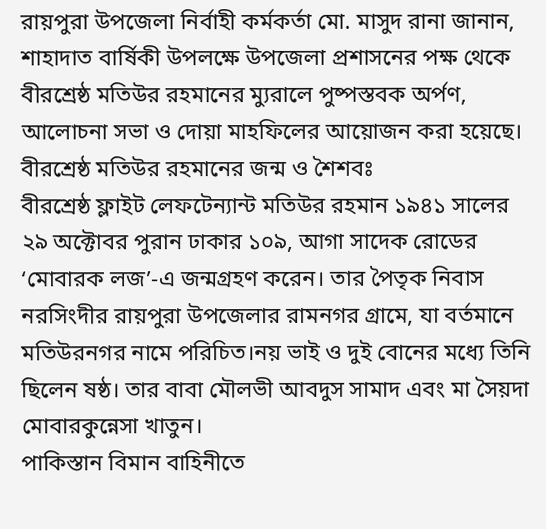রায়পুরা উপজেলা নির্বাহী কর্মকর্তা মো. মাসুদ রানা জানান, শাহাদাত বার্ষিকী উপলক্ষে উপজেলা প্রশাসনের পক্ষ থেকে বীরশ্রেষ্ঠ মতিউর রহমানের ম্যুরালে পুষ্পস্তবক অর্পণ, আলোচনা সভা ও দোয়া মাহফিলের আয়োজন করা হয়েছে।
বীরশ্রেষ্ঠ মতিউর রহমানের জন্ম ও শৈশবঃ
বীরশ্রেষ্ঠ ফ্লাইট লেফটেন্যান্ট মতিউর রহমান ১৯৪১ সালের ২৯ অক্টোবর পুরান ঢাকার ১০৯, আগা সাদেক রোডের ‘মোবারক লজ’-এ জন্মগ্রহণ করেন। তার পৈতৃক নিবাস নরসিংদীর রায়পুরা উপজেলার রামনগর গ্রামে, যা বর্তমানে মতিউরনগর নামে পরিচিত।নয় ভাই ও দুই বোনের মধ্যে তিনি ছিলেন ষষ্ঠ। তার বাবা মৌলভী আবদুস সামাদ এবং মা সৈয়দা মোবারকুন্নেসা খাতুন।
পাকিস্তান বিমান বাহিনীতে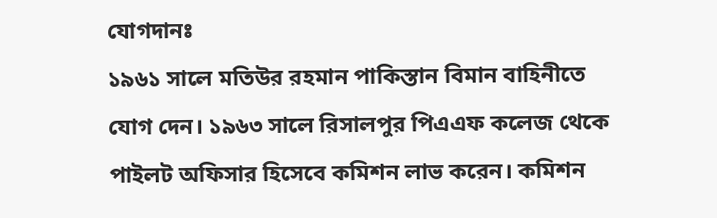যোগদানঃ
১৯৬১ সালে মতিউর রহমান পাকিস্তান বিমান বাহিনীতে যোগ দেন। ১৯৬৩ সালে রিসালপুর পিএএফ কলেজ থেকে পাইলট অফিসার হিসেবে কমিশন লাভ করেন। কমিশন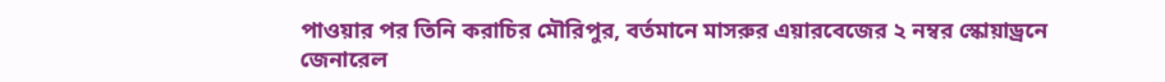পাওয়ার পর তিনি করাচির মৌরিপুর, বর্তমানে মাসরুর এয়ারবেজের ২ নম্বর স্কোয়াড্রনে জেনারেল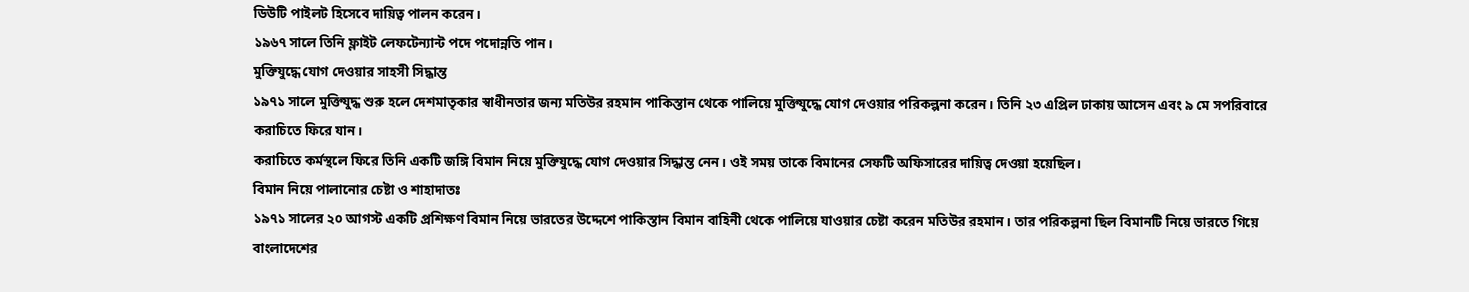ডিউটি পাইলট হিসেবে দায়িত্ব পালন করেন।
১৯৬৭ সালে তিনি ফ্লাইট লেফটেন্যান্ট পদে পদোন্নতি পান।
মুক্তিযুদ্ধে যোগ দেওয়ার সাহসী সিদ্ধান্ত
১৯৭১ সালে মুক্তিযুদ্ধ শুরু হলে দেশমাতৃকার স্বাধীনতার জন্য মতিউর রহমান পাকিস্তান থেকে পালিয়ে মুক্তিযুদ্ধে যোগ দেওয়ার পরিকল্পনা করেন। তিনি ২৩ এপ্রিল ঢাকায় আসেন এবং ৯ মে সপরিবারে করাচিতে ফিরে যান।
করাচিতে কর্মস্থলে ফিরে তিনি একটি জঙ্গি বিমান নিয়ে মুক্তিযুদ্ধে যোগ দেওয়ার সিদ্ধান্ত নেন। ওই সময় তাকে বিমানের সেফটি অফিসারের দায়িত্ব দেওয়া হয়েছিল।
বিমান নিয়ে পালানোর চেষ্টা ও শাহাদাতঃ
১৯৭১ সালের ২০ আগস্ট একটি প্রশিক্ষণ বিমান নিয়ে ভারতের উদ্দেশে পাকিস্তান বিমান বাহিনী থেকে পালিয়ে যাওয়ার চেষ্টা করেন মতিউর রহমান। তার পরিকল্পনা ছিল বিমানটি নিয়ে ভারতে গিয়ে বাংলাদেশের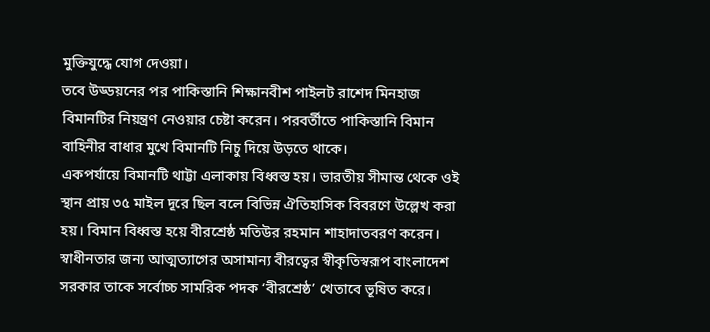মুক্তিযুদ্ধে যোগ দেওয়া।
তবে উড্ডয়নের পর পাকিস্তানি শিক্ষানবীশ পাইলট রাশেদ মিনহাজ বিমানটির নিয়ন্ত্রণ নেওয়ার চেষ্টা করেন। পরবর্তীতে পাকিস্তানি বিমান বাহিনীর বাধার মুখে বিমানটি নিচু দিয়ে উড়তে থাকে।
একপর্যায়ে বিমানটি থাট্টা এলাকায় বিধ্বস্ত হয়। ভারতীয় সীমান্ত থেকে ওই স্থান প্রায় ৩৫ মাইল দূরে ছিল বলে বিভিন্ন ঐতিহাসিক বিবরণে উল্লেখ করা হয়। বিমান বিধ্বস্ত হয়ে বীরশ্রেষ্ঠ মতিউর রহমান শাহাদাতবরণ করেন।
স্বাধীনতার জন্য আত্মত্যাগের অসামান্য বীরত্বের স্বীকৃতিস্বরূপ বাংলাদেশ সরকার তাকে সর্বোচ্চ সামরিক পদক ‘বীরশ্রেষ্ঠ’ খেতাবে ভূষিত করে।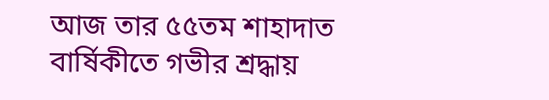আজ তার ৫৫তম শাহাদাত বার্ষিকীতে গভীর শ্রদ্ধায়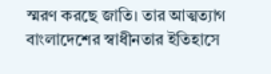স্মরণ করছে জাতি। তার আত্মত্যাগ বাংলাদেশের স্বাধীনতার ইতিহাসে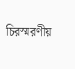চিরস্মরণীয়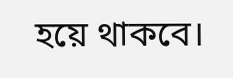হয়ে থাকবে।